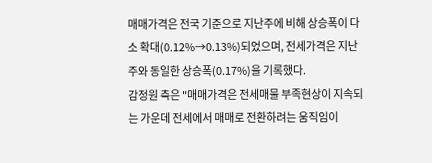매매가격은 전국 기준으로 지난주에 비해 상승폭이 다소 확대(0.12%→0.13%)되었으며, 전세가격은 지난주와 동일한 상승폭(0.17%)을 기록했다.
감정원 측은 "매매가격은 전세매물 부족현상이 지속되는 가운데 전세에서 매매로 전환하려는 움직임이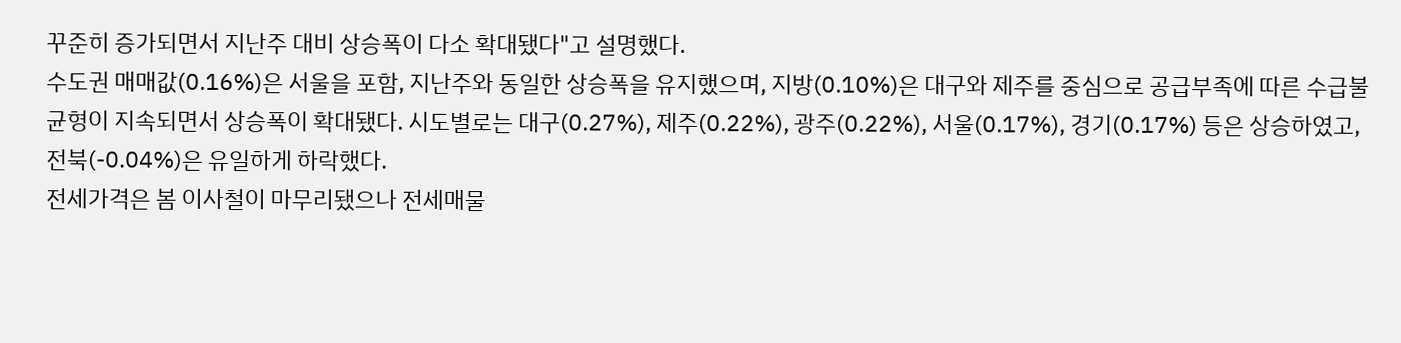꾸준히 증가되면서 지난주 대비 상승폭이 다소 확대됐다"고 설명했다.
수도권 매매값(0.16%)은 서울을 포함, 지난주와 동일한 상승폭을 유지했으며, 지방(0.10%)은 대구와 제주를 중심으로 공급부족에 따른 수급불균형이 지속되면서 상승폭이 확대됐다. 시도별로는 대구(0.27%), 제주(0.22%), 광주(0.22%), 서울(0.17%), 경기(0.17%) 등은 상승하였고, 전북(-0.04%)은 유일하게 하락했다.
전세가격은 봄 이사철이 마무리됐으나 전세매물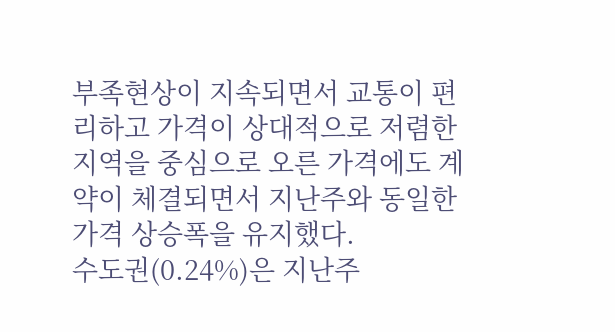부족현상이 지속되면서 교통이 편리하고 가격이 상대적으로 저렴한 지역을 중심으로 오른 가격에도 계약이 체결되면서 지난주와 동일한 가격 상승폭을 유지했다.
수도권(0.24%)은 지난주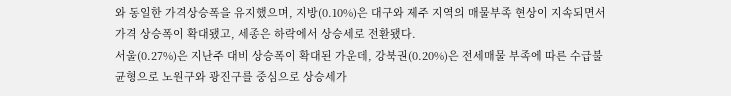와 동일한 가격상승폭을 유지했으며, 지방(0.10%)은 대구와 제주 지역의 매물부족 현상이 지속되면서 가격 상승폭이 확대됐고, 세종은 하락에서 상승세로 전환됐다.
서울(0.27%)은 지난주 대비 상승폭이 확대된 가운데, 강북권(0.20%)은 전세매물 부족에 따른 수급불균형으로 노원구와 광진구를 중심으로 상승세가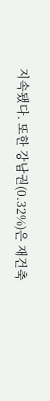지속됐다. 또한 강남권(0.32%)은 재건축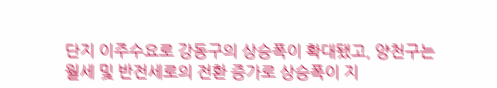단지 이주수요로 강동구의 상승폭이 확대됐고, 양천구는 월세 및 반전세로의 전환 증가로 상승폭이 지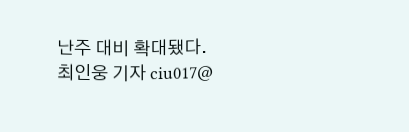난주 대비 확대됐다.
최인웅 기자 ciu017@